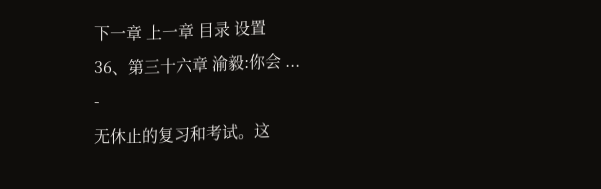下一章 上一章 目录 设置
36、第三十六章 渝毅:你会 ...
-
无休止的复习和考试。这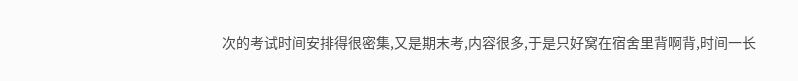次的考试时间安排得很密集,又是期末考,内容很多,于是只好窝在宿舍里背啊背,时间一长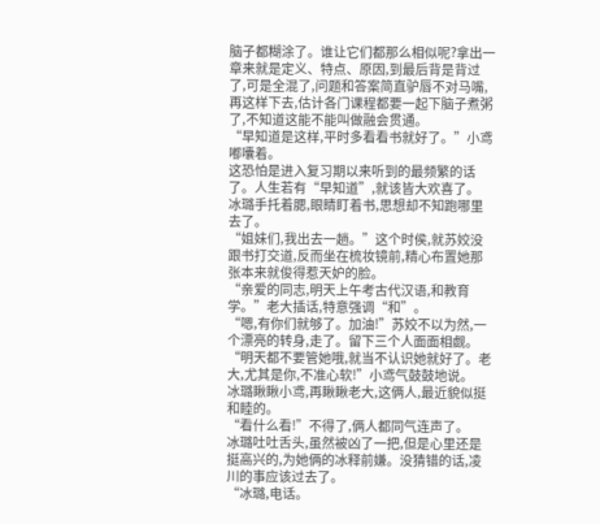脑子都糊涂了。谁让它们都那么相似呢?拿出一章来就是定义、特点、原因,到最后背是背过了,可是全混了,问题和答案简直驴唇不对马嘴,再这样下去,估计各门课程都要一起下脑子煮粥了,不知道这能不能叫做融会贯通。
“早知道是这样,平时多看看书就好了。”小鸢嘟囔着。
这恐怕是进入复习期以来听到的最频繁的话了。人生若有“早知道”,就该皆大欢喜了。
冰璐手托着腮,眼睛盯着书,思想却不知跑哪里去了。
“姐妹们,我出去一趟。”这个时侯,就苏姣没跟书打交道,反而坐在梳妆镜前,精心布置她那张本来就俊得惹天妒的脸。
“亲爱的同志,明天上午考古代汉语,和教育学。”老大插话,特意强调“和”。
“嗯,有你们就够了。加油!”苏姣不以为然,一个漂亮的转身,走了。留下三个人面面相觑。
“明天都不要管她哦,就当不认识她就好了。老大,尤其是你,不准心软!”小鸢气鼓鼓地说。
冰璐瞅瞅小鸢,再瞅瞅老大,这俩人,最近貌似挺和睦的。
“看什么看!”不得了,俩人都同气连声了。
冰璐吐吐舌头,虽然被凶了一把,但是心里还是挺高兴的,为她俩的冰释前嫌。没猜错的话,凌川的事应该过去了。
“冰璐,电话。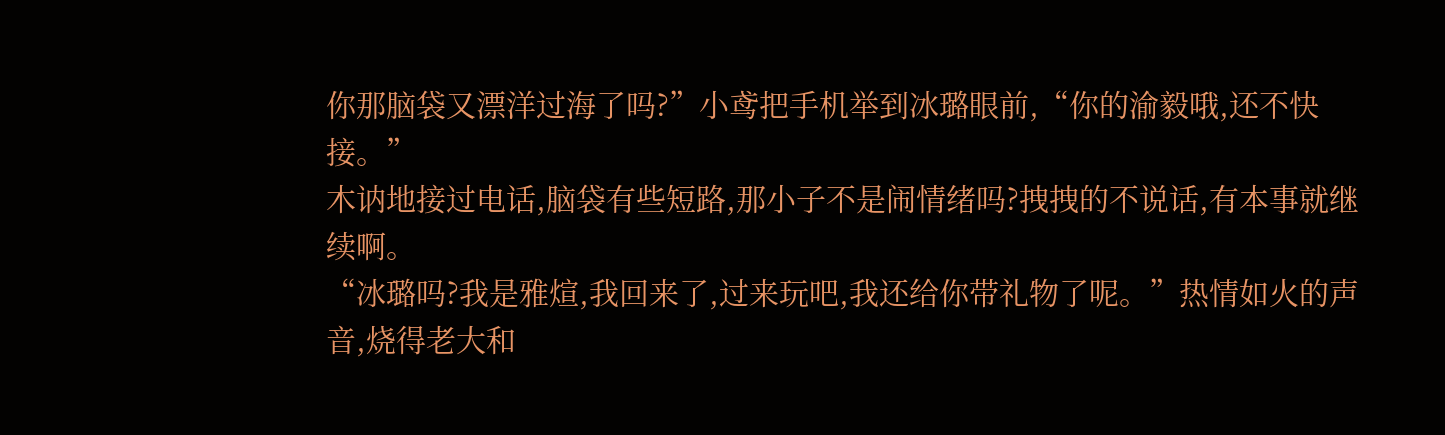你那脑袋又漂洋过海了吗?”小鸢把手机举到冰璐眼前,“你的渝毅哦,还不快接。”
木讷地接过电话,脑袋有些短路,那小子不是闹情绪吗?拽拽的不说话,有本事就继续啊。
“冰璐吗?我是雅煊,我回来了,过来玩吧,我还给你带礼物了呢。”热情如火的声音,烧得老大和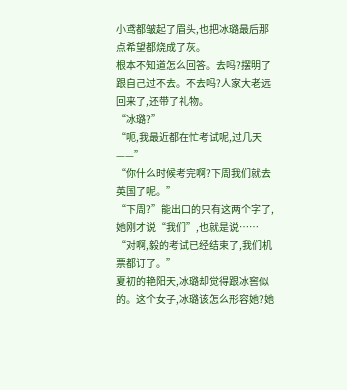小鸢都皱起了眉头,也把冰璐最后那点希望都烧成了灰。
根本不知道怎么回答。去吗?摆明了跟自己过不去。不去吗?人家大老远回来了,还带了礼物。
“冰璐?”
“呃,我最近都在忙考试呢,过几天——”
“你什么时候考完啊?下周我们就去英国了呢。”
“下周?”能出口的只有这两个字了,她刚才说“我们”,也就是说……
“对啊,毅的考试已经结束了,我们机票都订了。”
夏初的艳阳天,冰璐却觉得跟冰窖似的。这个女子,冰璐该怎么形容她?她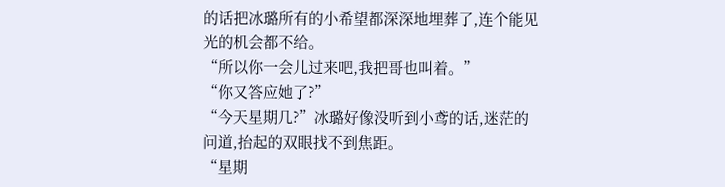的话把冰璐所有的小希望都深深地埋葬了,连个能见光的机会都不给。
“所以你一会儿过来吧,我把哥也叫着。”
“你又答应她了?”
“今天星期几?”冰璐好像没听到小鸢的话,迷茫的问道,抬起的双眼找不到焦距。
“星期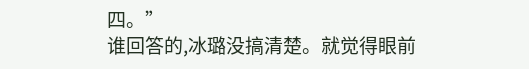四。”
谁回答的,冰璐没搞清楚。就觉得眼前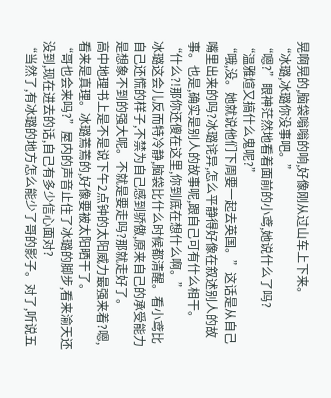晃啊晃的,脑袋嗡嗡的响,好像刚从过山车上下来。
“冰璐,冰璐你没事吧。”
“嗯?”眼神茫然地看着面前的小鸢,她说什么了吗?
“温雅煊又搞什么鬼呢?”
“哦,没。她就说他们下周要一起去英国。”这话是从自己嘴里出来的吗?冰璐诧异,怎么平静得好像在叙述别人的故事。也是,确实是别人的故事呢,跟自己可有什么相干。
“什么?!那你还傻在这里,你到底在想什么啊。”
冰璐这会儿反而特冷静,脑袋比什么时候都清醒。看小鸢比自己还慌的样子,不禁为自己感到骄傲,原来自己的承受能力是想象不到的强大呢。不就是要走吗?那就走好了。
高中地理书上是不是说下午2点钟的太阳威力最强来着?嗯,看来是真理。冰璐蔫蔫的,好像要被太阳晒干了。
“哥也会来吗?”屋内的声音止住了冰璐的脚步,看来渝天还没到,现在进去的话,自己有多少信心面对?
“当然了,有冰璐的地方怎么能少了哥的影子。对了,听说五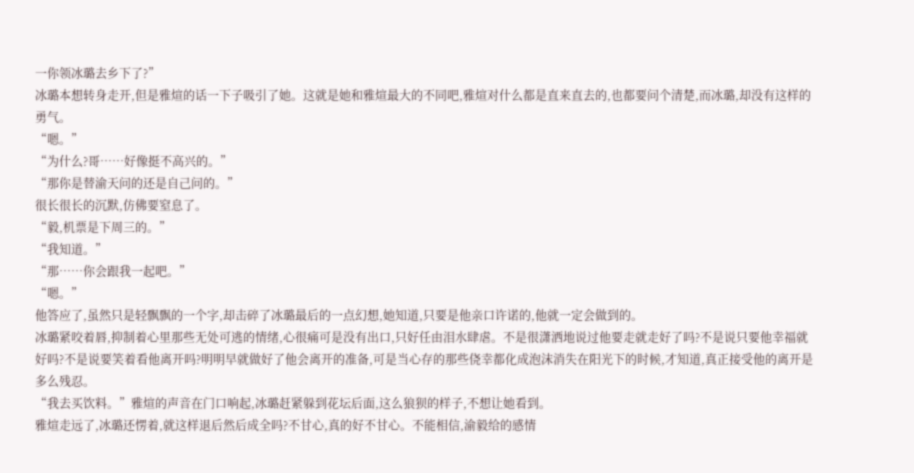一你领冰璐去乡下了?”
冰璐本想转身走开,但是雅煊的话一下子吸引了她。这就是她和雅煊最大的不同吧,雅煊对什么都是直来直去的,也都要问个清楚,而冰璐,却没有这样的勇气。
“嗯。”
“为什么?哥……好像挺不高兴的。”
“那你是替渝天问的还是自己问的。”
很长很长的沉默,仿佛要窒息了。
“毅,机票是下周三的。”
“我知道。”
“那……你会跟我一起吧。”
“嗯。”
他答应了,虽然只是轻飘飘的一个字,却击碎了冰璐最后的一点幻想,她知道,只要是他亲口许诺的,他就一定会做到的。
冰璐紧咬着唇,抑制着心里那些无处可逃的情绪,心很痛可是没有出口,只好任由泪水肆虐。不是很潇洒地说过他要走就走好了吗?不是说只要他幸福就好吗?不是说要笑着看他离开吗?明明早就做好了他会离开的准备,可是当心存的那些侥幸都化成泡沫消失在阳光下的时候,才知道,真正接受他的离开是多么残忍。
“我去买饮料。”雅煊的声音在门口响起,冰璐赶紧躲到花坛后面,这么狼狈的样子,不想让她看到。
雅煊走远了,冰璐还愣着,就这样退后然后成全吗?不甘心,真的好不甘心。不能相信,渝毅给的感情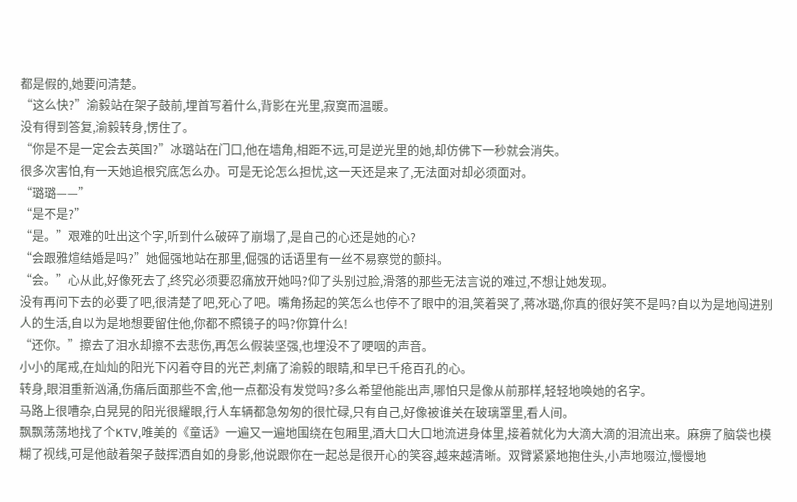都是假的,她要问清楚。
“这么快?”渝毅站在架子鼓前,埋首写着什么,背影在光里,寂寞而温暖。
没有得到答复,渝毅转身,愣住了。
“你是不是一定会去英国?”冰璐站在门口,他在墙角,相距不远,可是逆光里的她,却仿佛下一秒就会消失。
很多次害怕,有一天她追根究底怎么办。可是无论怎么担忧,这一天还是来了,无法面对却必须面对。
“璐璐——”
“是不是?”
“是。”艰难的吐出这个字,听到什么破碎了崩塌了,是自己的心还是她的心?
“会跟雅煊结婚是吗?”她倔强地站在那里,倔强的话语里有一丝不易察觉的颤抖。
“会。”心从此,好像死去了,终究必须要忍痛放开她吗?仰了头别过脸,滑落的那些无法言说的难过,不想让她发现。
没有再问下去的必要了吧,很清楚了吧,死心了吧。嘴角扬起的笑怎么也停不了眼中的泪,笑着哭了,蒋冰璐,你真的很好笑不是吗?自以为是地闯进别人的生活,自以为是地想要留住他,你都不照镜子的吗?你算什么!
“还你。”擦去了泪水却擦不去悲伤,再怎么假装坚强,也埋没不了哽咽的声音。
小小的尾戒,在灿灿的阳光下闪着夺目的光芒,刺痛了渝毅的眼睛,和早已千疮百孔的心。
转身,眼泪重新汹涌,伤痛后面那些不舍,他一点都没有发觉吗?多么希望他能出声,哪怕只是像从前那样,轻轻地唤她的名字。
马路上很嘈杂,白晃晃的阳光很耀眼,行人车辆都急匆匆的很忙碌,只有自己,好像被谁关在玻璃罩里,看人间。
飘飘荡荡地找了个KTV,唯美的《童话》一遍又一遍地围绕在包厢里,酒大口大口地流进身体里,接着就化为大滴大滴的泪流出来。麻痹了脑袋也模糊了视线,可是他敲着架子鼓挥洒自如的身影,他说跟你在一起总是很开心的笑容,越来越清晰。双臂紧紧地抱住头,小声地啜泣,慢慢地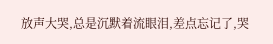放声大哭,总是沉默着流眼泪,差点忘记了,哭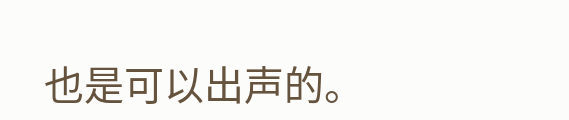也是可以出声的。